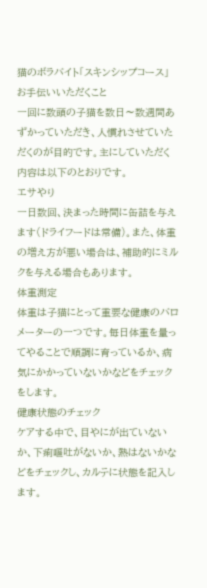猫のボラバイト「スキンシップコース」
お手伝いいただくこと
一回に数頭の子猫を数日〜数週間あずかっていただき、人慣れさせていただくのが目的です。主にしていただく内容は以下のとおりです。
エサやり
一日数回、決まった時間に缶詰を与えます(ドライフードは常備)。また、体重の増え方が悪い場合は、補助的にミルクを与える場合もあります。
体重測定
体重は子猫にとって重要な健康のバロメーターの一つです。毎日体重を量ってやることで順調に育っているか、病気にかかっていないかなどをチェックをします。
健康状態のチェック
ケアする中で、目やにが出ていないか、下痢嘔吐がないか、熱はないかなどをチェックし、カルテに状態を記入します。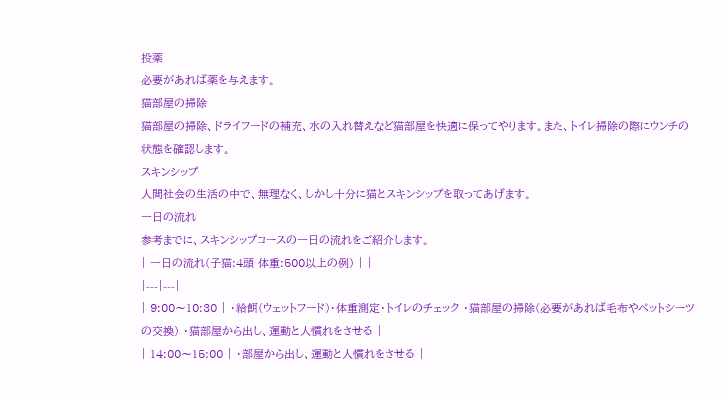投薬
必要があれば薬を与えます。
猫部屋の掃除
猫部屋の掃除、ドライフードの補充、水の入れ替えなど猫部屋を快適に保ってやります。また、トイレ掃除の際にウンチの状態を確認します。
スキンシップ
人間社会の生活の中で、無理なく、しかし十分に猫とスキンシップを取ってあげます。
一日の流れ
参考までに、スキンシップコースの一日の流れをご紹介します。
| 一日の流れ(子猫:4頭 体重:500以上の例) | |
|---|---|
| 9:00〜10:30 | ・給餌(ウェットフード)・体重測定・トイレのチェック ・猫部屋の掃除(必要があれば毛布やペットシーツの交換) ・猫部屋から出し、運動と人慣れをさせる |
| 14:00〜15:00 | ・部屋から出し、運動と人慣れをさせる |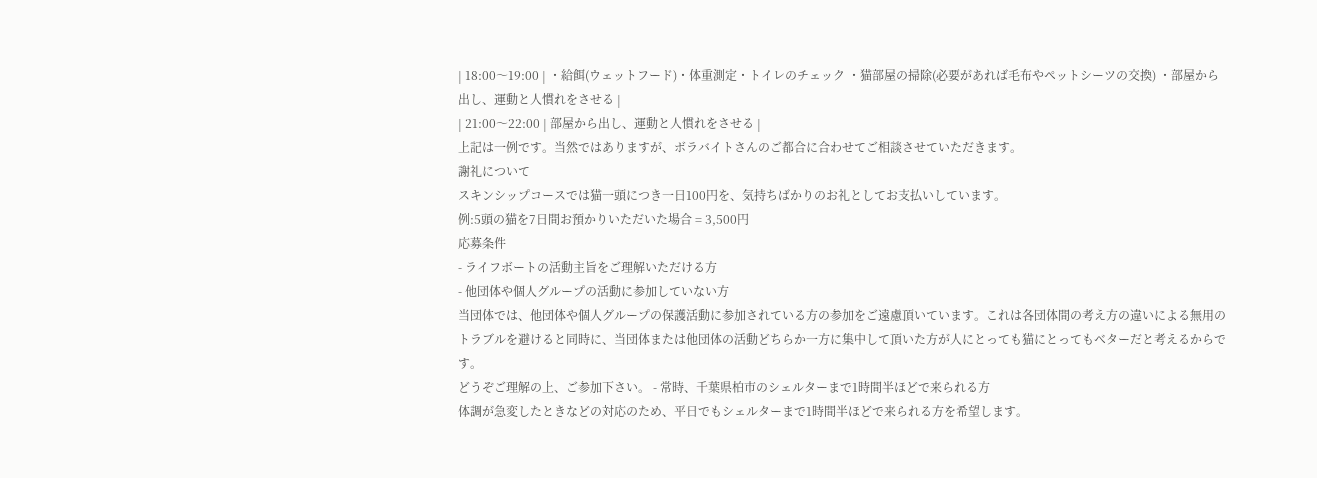| 18:00〜19:00 | ・給餌(ウェットフード)・体重測定・トイレのチェック ・猫部屋の掃除(必要があれば毛布やペットシーツの交換) ・部屋から出し、運動と人慣れをさせる |
| 21:00〜22:00 | 部屋から出し、運動と人慣れをさせる |
上記は一例です。当然ではありますが、ボラバイトさんのご都合に合わせてご相談させていただきます。
謝礼について
スキンシップコースでは猫一頭につき一日100円を、気持ちばかりのお礼としてお支払いしています。
例:5頭の猫を7日間お預かりいただいた場合 = 3,500円
応募条件
- ライフボートの活動主旨をご理解いただける方
- 他団体や個人グループの活動に参加していない方
当団体では、他団体や個人グループの保護活動に参加されている方の参加をご遠慮頂いています。これは各団体間の考え方の違いによる無用のトラブルを避けると同時に、当団体または他団体の活動どちらか一方に集中して頂いた方が人にとっても猫にとってもベターだと考えるからです。
どうぞご理解の上、ご参加下さい。 - 常時、千葉県柏市のシェルターまで1時間半ほどで来られる方
体調が急変したときなどの対応のため、平日でもシェルターまで1時間半ほどで来られる方を希望します。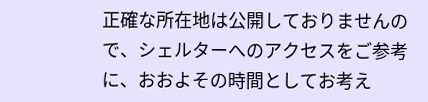正確な所在地は公開しておりませんので、シェルターへのアクセスをご参考に、おおよその時間としてお考え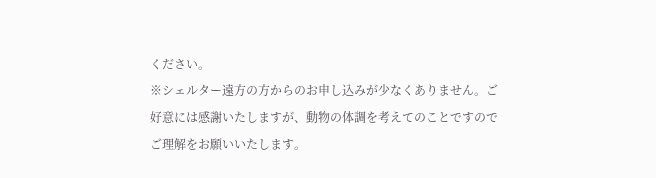ください。
※シェルター遠方の方からのお申し込みが少なくありません。ご好意には感謝いたしますが、動物の体調を考えてのことですのでご理解をお願いいたします。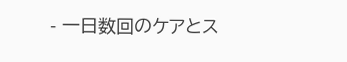- 一日数回のケアとス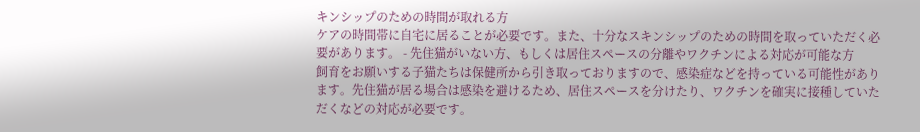キンシップのための時間が取れる方
ケアの時間帯に自宅に居ることが必要です。また、十分なスキンシップのための時間を取っていただく必要があります。 - 先住猫がいない方、もしくは居住スペースの分離やワクチンによる対応が可能な方
飼育をお願いする子猫たちは保健所から引き取っておりますので、感染症などを持っている可能性があります。先住猫が居る場合は感染を避けるため、居住スペースを分けたり、ワクチンを確実に接種していただくなどの対応が必要です。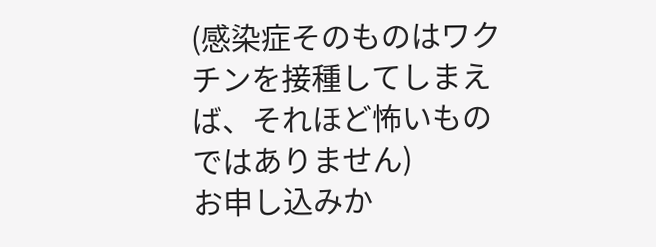(感染症そのものはワクチンを接種してしまえば、それほど怖いものではありません)
お申し込みか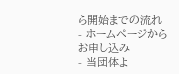ら開始までの流れ
- ホームページからお申し込み
- 当団体よ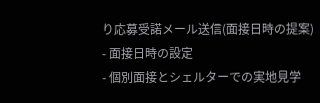り応募受諾メール送信(面接日時の提案)
- 面接日時の設定
- 個別面接とシェルターでの実地見学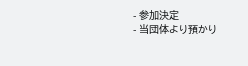- 参加決定
- 当団体より預かり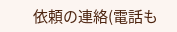依頼の連絡(電話も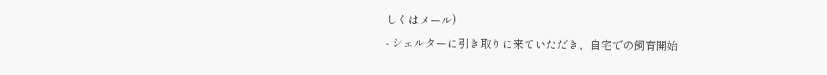しくはメール)
- シェルターに引き取りに来ていただき、自宅での飼育開始